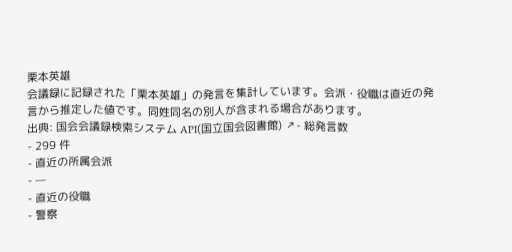栗本英雄
会議録に記録された「栗本英雄」の発言を集計しています。会派・役職は直近の発言から推定した値です。同姓同名の別人が含まれる場合があります。
出典: 国会会議録検索システム API(国立国会図書館) ↗- 総発言数
- 299 件
- 直近の所属会派
- —
- 直近の役職
- 警察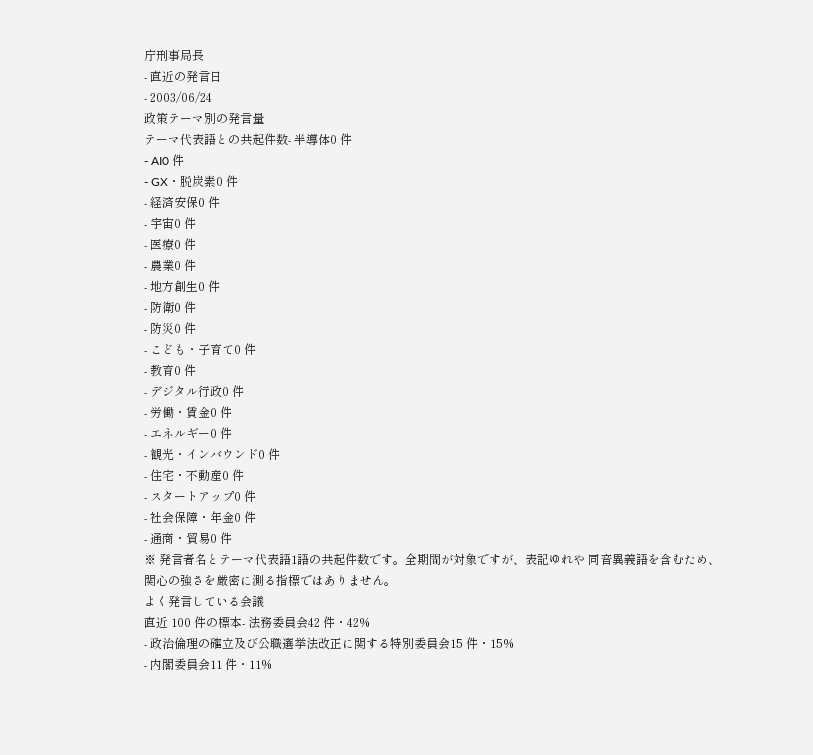庁刑事局長
- 直近の発言日
- 2003/06/24
政策テーマ別の発言量
テーマ代表語との共起件数- 半導体0 件
- AI0 件
- GX・脱炭素0 件
- 経済安保0 件
- 宇宙0 件
- 医療0 件
- 農業0 件
- 地方創生0 件
- 防衛0 件
- 防災0 件
- こども・子育て0 件
- 教育0 件
- デジタル行政0 件
- 労働・賃金0 件
- エネルギー0 件
- 観光・インバウンド0 件
- 住宅・不動産0 件
- スタートアップ0 件
- 社会保障・年金0 件
- 通商・貿易0 件
※ 発言者名とテーマ代表語1語の共起件数です。全期間が対象ですが、表記ゆれや 同音異義語を含むため、関心の強さを厳密に測る指標ではありません。
よく発言している会議
直近 100 件の標本- 法務委員会42 件・42%
- 政治倫理の確立及び公職選挙法改正に関する特別委員会15 件・15%
- 内閣委員会11 件・11%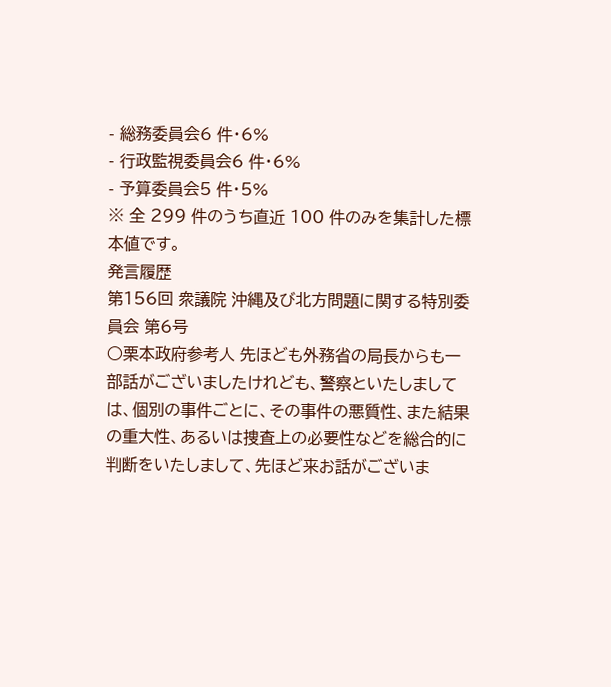- 総務委員会6 件・6%
- 行政監視委員会6 件・6%
- 予算委員会5 件・5%
※ 全 299 件のうち直近 100 件のみを集計した標本値です。
発言履歴
第156回 衆議院 沖縄及び北方問題に関する特別委員会 第6号
○栗本政府参考人 先ほども外務省の局長からも一部話がございましたけれども、警察といたしましては、個別の事件ごとに、その事件の悪質性、また結果の重大性、あるいは捜査上の必要性などを総合的に判断をいたしまして、先ほど来お話がございま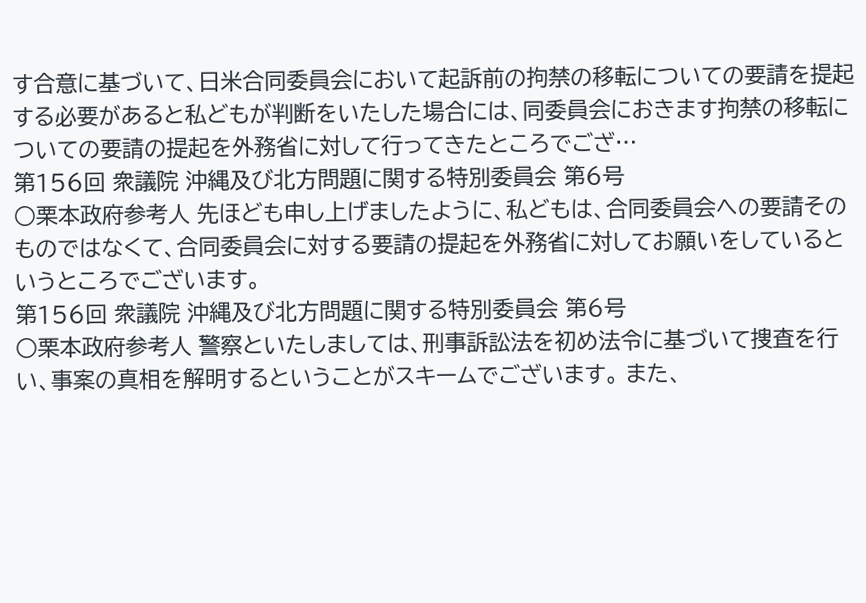す合意に基づいて、日米合同委員会において起訴前の拘禁の移転についての要請を提起する必要があると私どもが判断をいたした場合には、同委員会におきます拘禁の移転についての要請の提起を外務省に対して行ってきたところでござ…
第156回 衆議院 沖縄及び北方問題に関する特別委員会 第6号
○栗本政府参考人 先ほども申し上げましたように、私どもは、合同委員会への要請そのものではなくて、合同委員会に対する要請の提起を外務省に対してお願いをしているというところでございます。
第156回 衆議院 沖縄及び北方問題に関する特別委員会 第6号
○栗本政府参考人 警察といたしましては、刑事訴訟法を初め法令に基づいて捜査を行い、事案の真相を解明するということがスキームでございます。 また、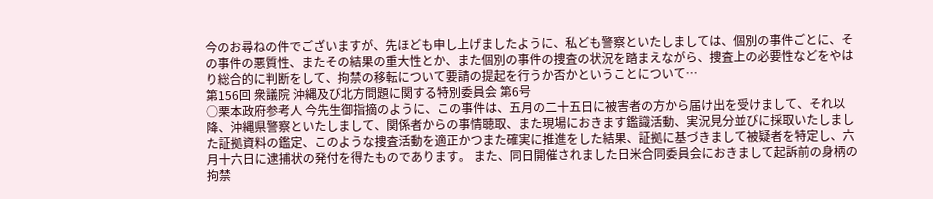今のお尋ねの件でございますが、先ほども申し上げましたように、私ども警察といたしましては、個別の事件ごとに、その事件の悪質性、またその結果の重大性とか、また個別の事件の捜査の状況を踏まえながら、捜査上の必要性などをやはり総合的に判断をして、拘禁の移転について要請の提起を行うか否かということについて…
第156回 衆議院 沖縄及び北方問題に関する特別委員会 第6号
○栗本政府参考人 今先生御指摘のように、この事件は、五月の二十五日に被害者の方から届け出を受けまして、それ以降、沖縄県警察といたしまして、関係者からの事情聴取、また現場におきます鑑識活動、実況見分並びに採取いたしました証拠資料の鑑定、このような捜査活動を適正かつまた確実に推進をした結果、証拠に基づきまして被疑者を特定し、六月十六日に逮捕状の発付を得たものであります。 また、同日開催されました日米合同委員会におきまして起訴前の身柄の拘禁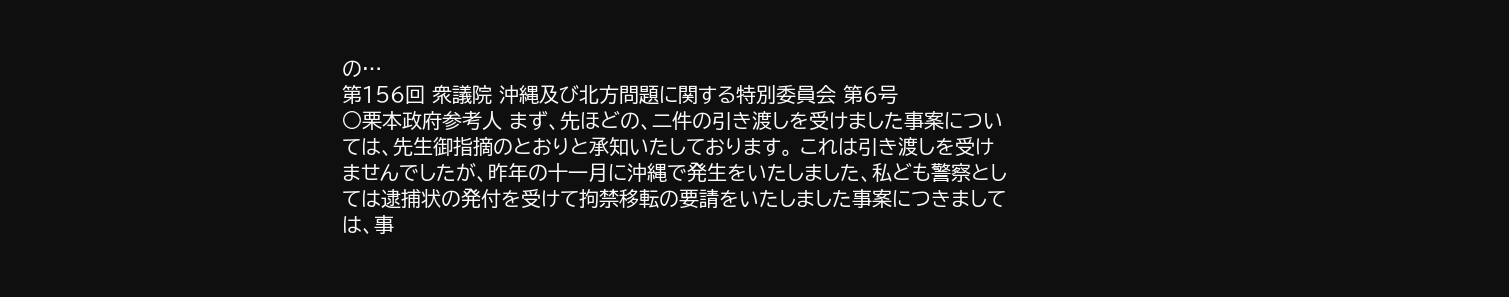の…
第156回 衆議院 沖縄及び北方問題に関する特別委員会 第6号
○栗本政府参考人 まず、先ほどの、二件の引き渡しを受けました事案については、先生御指摘のとおりと承知いたしております。 これは引き渡しを受けませんでしたが、昨年の十一月に沖縄で発生をいたしました、私ども警察としては逮捕状の発付を受けて拘禁移転の要請をいたしました事案につきましては、事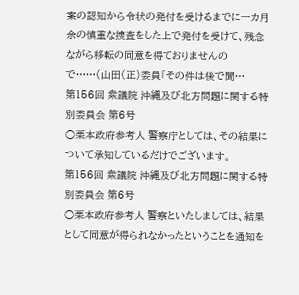案の認知から令状の発付を受けるまでに一カ月余の慎重な捜査をした上で発付を受けて、残念ながら移転の同意を得ておりませんので……(山田(正)委員「その件は後で聞…
第156回 衆議院 沖縄及び北方問題に関する特別委員会 第6号
○栗本政府参考人 警察庁としては、その結果について承知しているだけでございます。
第156回 衆議院 沖縄及び北方問題に関する特別委員会 第6号
○栗本政府参考人 警察といたしましては、結果として同意が得られなかったということを通知を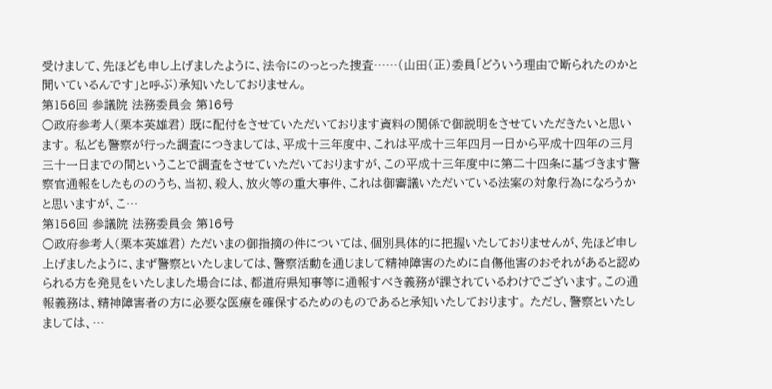受けまして、先ほども申し上げましたように、法令にのっとった捜査……(山田(正)委員「どういう理由で断られたのかと聞いているんです」と呼ぶ)承知いたしておりません。
第156回 参議院 法務委員会 第16号
○政府参考人(栗本英雄君) 既に配付をさせていただいております資料の関係で御説明をさせていただきたいと思います。 私ども警察が行った調査につきましては、平成十三年度中、これは平成十三年四月一日から平成十四年の三月三十一日までの間ということで調査をさせていただいておりますが、この平成十三年度中に第二十四条に基づきます警察官通報をしたもののうち、当初、殺人、放火等の重大事件、これは御審議いただいている法案の対象行為になろうかと思いますが、こ…
第156回 参議院 法務委員会 第16号
○政府参考人(栗本英雄君) ただいまの御指摘の件については、個別具体的に把握いたしておりませんが、先ほど申し上げましたように、まず警察といたしましては、警察活動を通じまして精神障害のために自傷他害のおそれがあると認められる方を発見をいたしました場合には、都道府県知事等に通報すべき義務が課されているわけでございます。この通報義務は、精神障害者の方に必要な医療を確保するためのものであると承知いたしております。 ただし、警察といたしましては、…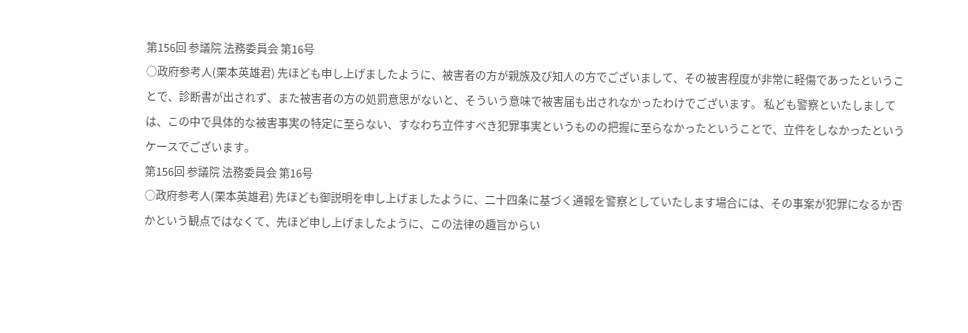第156回 参議院 法務委員会 第16号
○政府参考人(栗本英雄君) 先ほども申し上げましたように、被害者の方が親族及び知人の方でございまして、その被害程度が非常に軽傷であったということで、診断書が出されず、また被害者の方の処罰意思がないと、そういう意味で被害届も出されなかったわけでございます。 私ども警察といたしましては、この中で具体的な被害事実の特定に至らない、すなわち立件すべき犯罪事実というものの把握に至らなかったということで、立件をしなかったというケースでございます。
第156回 参議院 法務委員会 第16号
○政府参考人(栗本英雄君) 先ほども御説明を申し上げましたように、二十四条に基づく通報を警察としていたします場合には、その事案が犯罪になるか否かという観点ではなくて、先ほど申し上げましたように、この法律の趣旨からい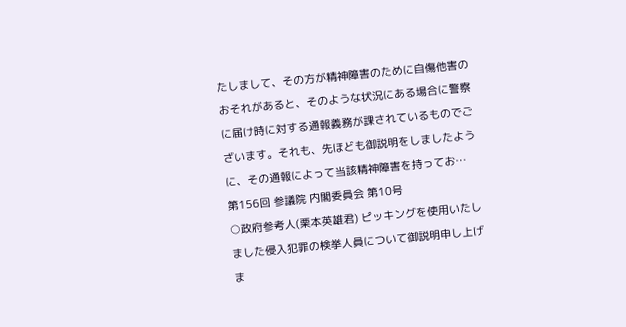たしまして、その方が精神障害のために自傷他害のおそれがあると、そのような状況にある場合に警察に届け時に対する通報義務が課されているものでございます。それも、先ほども御説明をしましたように、その通報によって当該精神障害を持ってお…
第156回 参議院 内閣委員会 第10号
○政府参考人(栗本英雄君) ピッキングを使用いたしました侵入犯罪の検挙人員について御説明申し上げま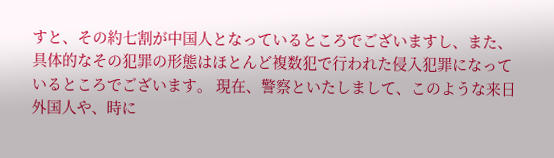すと、その約七割が中国人となっているところでございますし、また、具体的なその犯罪の形態はほとんど複数犯で行われた侵入犯罪になっているところでございます。 現在、警察といたしまして、このような来日外国人や、時に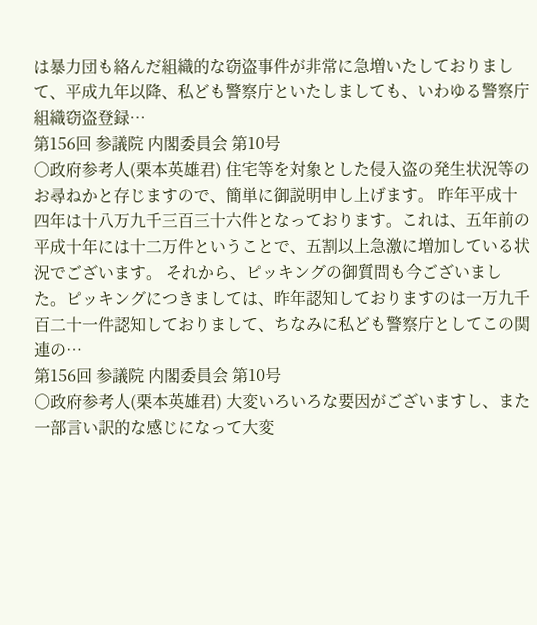は暴力団も絡んだ組織的な窃盗事件が非常に急増いたしておりまして、平成九年以降、私ども警察庁といたしましても、いわゆる警察庁組織窃盗登録…
第156回 参議院 内閣委員会 第10号
○政府参考人(栗本英雄君) 住宅等を対象とした侵入盗の発生状況等のお尋ねかと存じますので、簡単に御説明申し上げます。 昨年平成十四年は十八万九千三百三十六件となっております。これは、五年前の平成十年には十二万件ということで、五割以上急激に増加している状況でございます。 それから、ピッキングの御質問も今ございました。ピッキングにつきましては、昨年認知しておりますのは一万九千百二十一件認知しておりまして、ちなみに私ども警察庁としてこの関連の…
第156回 参議院 内閣委員会 第10号
○政府参考人(栗本英雄君) 大変いろいろな要因がございますし、また一部言い訳的な感じになって大変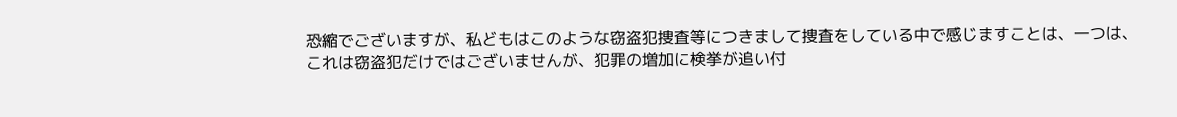恐縮でございますが、私どもはこのような窃盗犯捜査等につきまして捜査をしている中で感じますことは、一つは、これは窃盗犯だけではございませんが、犯罪の増加に検挙が追い付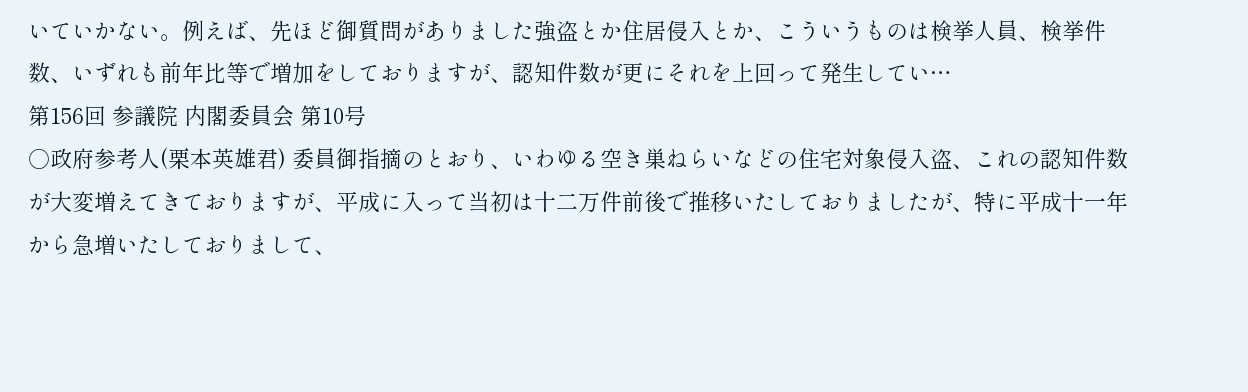いていかない。例えば、先ほど御質問がありました強盗とか住居侵入とか、こういうものは検挙人員、検挙件数、いずれも前年比等で増加をしておりますが、認知件数が更にそれを上回って発生してい…
第156回 参議院 内閣委員会 第10号
○政府参考人(栗本英雄君) 委員御指摘のとおり、いわゆる空き巣ねらいなどの住宅対象侵入盗、これの認知件数が大変増えてきておりますが、平成に入って当初は十二万件前後で推移いたしておりましたが、特に平成十一年から急増いたしておりまして、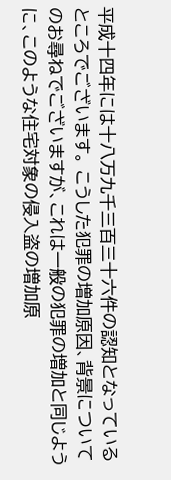平成十四年には十八万九千三百三十六件の認知となっているところでございます。 こうした犯罪の増加原因、背景についてのお尋ねでございますが、これは一般の犯罪の増加と同じように、このような住宅対象の侵入盗の増加原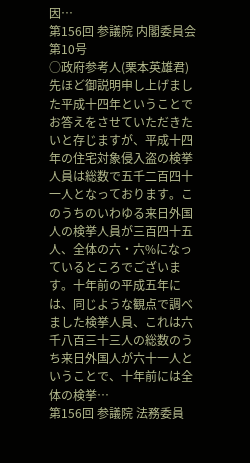因…
第156回 参議院 内閣委員会 第10号
○政府参考人(栗本英雄君) 先ほど御説明申し上げました平成十四年ということでお答えをさせていただきたいと存じますが、平成十四年の住宅対象侵入盗の検挙人員は総数で五千二百四十一人となっております。このうちのいわゆる来日外国人の検挙人員が三百四十五人、全体の六・六%になっているところでございます。十年前の平成五年には、同じような観点で調べました検挙人員、これは六千八百三十三人の総数のうち来日外国人が六十一人ということで、十年前には全体の検挙…
第156回 参議院 法務委員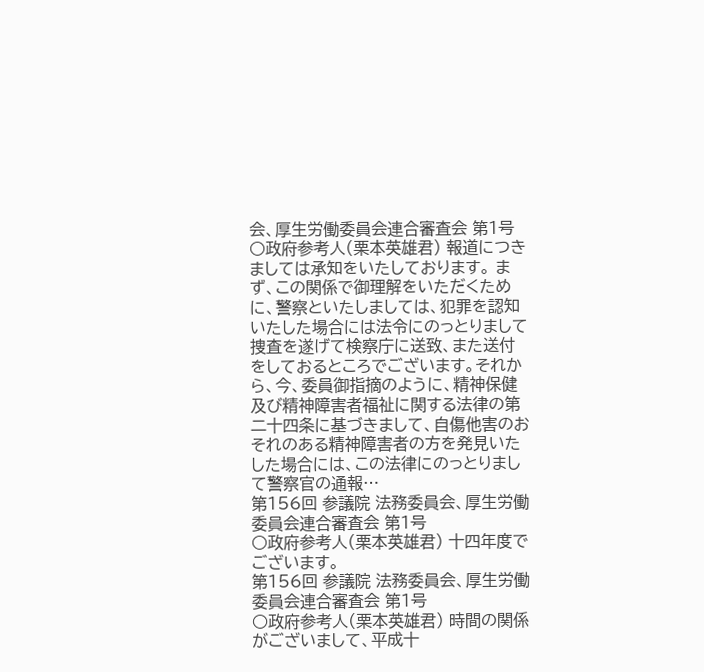会、厚生労働委員会連合審査会 第1号
○政府参考人(栗本英雄君) 報道につきましては承知をいたしております。 まず、この関係で御理解をいただくために、警察といたしましては、犯罪を認知いたした場合には法令にのっとりまして捜査を遂げて検察庁に送致、また送付をしておるところでございます。それから、今、委員御指摘のように、精神保健及び精神障害者福祉に関する法律の第二十四条に基づきまして、自傷他害のおそれのある精神障害者の方を発見いたした場合には、この法律にのっとりまして警察官の通報…
第156回 参議院 法務委員会、厚生労働委員会連合審査会 第1号
○政府参考人(栗本英雄君) 十四年度でございます。
第156回 参議院 法務委員会、厚生労働委員会連合審査会 第1号
○政府参考人(栗本英雄君) 時間の関係がございまして、平成十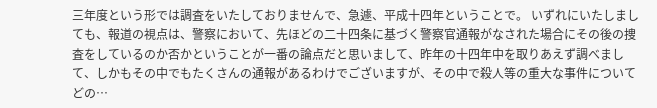三年度という形では調査をいたしておりませんで、急遽、平成十四年ということで。 いずれにいたしましても、報道の視点は、警察において、先ほどの二十四条に基づく警察官通報がなされた場合にその後の捜査をしているのか否かということが一番の論点だと思いまして、昨年の十四年中を取りあえず調べまして、しかもその中でもたくさんの通報があるわけでございますが、その中で殺人等の重大な事件についてどの…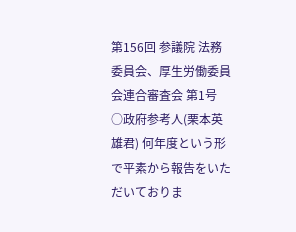第156回 参議院 法務委員会、厚生労働委員会連合審査会 第1号
○政府参考人(栗本英雄君) 何年度という形で平素から報告をいただいておりま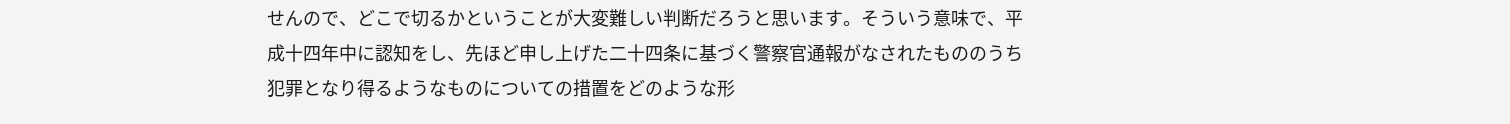せんので、どこで切るかということが大変難しい判断だろうと思います。そういう意味で、平成十四年中に認知をし、先ほど申し上げた二十四条に基づく警察官通報がなされたもののうち犯罪となり得るようなものについての措置をどのような形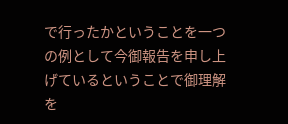で行ったかということを一つの例として今御報告を申し上げているということで御理解を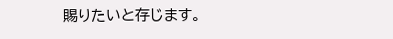賜りたいと存じます。